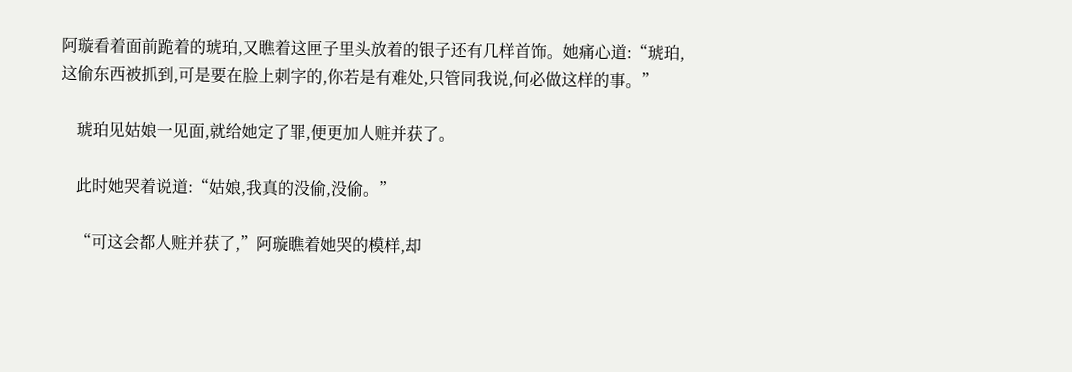阿璇看着面前跪着的琥珀,又瞧着这匣子里头放着的银子还有几样首饰。她痛心道:“琥珀,这偷东西被抓到,可是要在脸上刺字的,你若是有难处,只管同我说,何必做这样的事。”

    琥珀见姑娘一见面,就给她定了罪,便更加人赃并获了。

    此时她哭着说道:“姑娘,我真的没偷,没偷。”

    “可这会都人赃并获了,”阿璇瞧着她哭的模样,却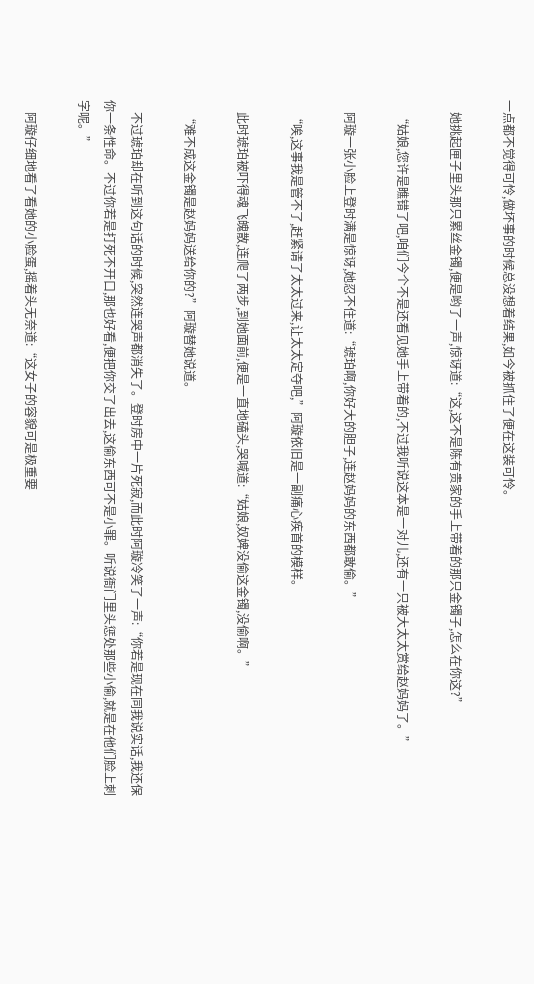一点都不觉得可怜,做坏事的时候总没想着结果,如今被抓住了便在这装可怜。

    她挑起匣子里头那只累丝金镯,便是哟了一声,惊讶道:“这,这不是陈有贵家的手上带着的那只金镯子,怎么在你这?”

    “姑娘,您许是瞧错了吧,咱们今个不是还看见她手上带着的,不过我听说这本是一对儿,还有一只被大太太赏给赵妈妈了。”

    阿璇一张小脸上登时满是惊讶,她忍不住道:“琥珀啊,你好大的胆子,连赵妈妈的东西都敢偷。”

    “唉,这事我是管不了,赶紧请了太太过来,让太太定夺吧,”阿璇依旧是一副痛心疾首的模样。

    此时琥珀被吓得魂飞魄散,连爬了两步,到她面前,便是一直地磕头,哭喊道:“姑娘,奴婢没偷这金镯,没偷啊。”

    “难不成这金镯是赵妈妈送给你的?”阿璇替她说道。

    不过琥珀却在听到这句话的时候,突然连哭声都消失了。登时房中一片死寂,而此时阿璇冷笑了一声:“你若是现在同我说实话,我还保你一条性命。不过你若是打死不开口,那也好看,便把你交了出去,这偷东西可不是小罪。听说衙门里头惩处那些小偷,就是在他们脸上刺字呢。”

    阿璇仔细地看了看她的小脸蛋,摇着头无奈道:“这女子的容貌可是极重要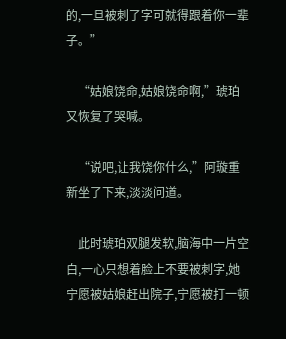的,一旦被刺了字可就得跟着你一辈子。”

    “姑娘饶命,姑娘饶命啊,”琥珀又恢复了哭喊。

    “说吧,让我饶你什么,”阿璇重新坐了下来,淡淡问道。

    此时琥珀双腿发软,脑海中一片空白,一心只想着脸上不要被刺字,她宁愿被姑娘赶出院子,宁愿被打一顿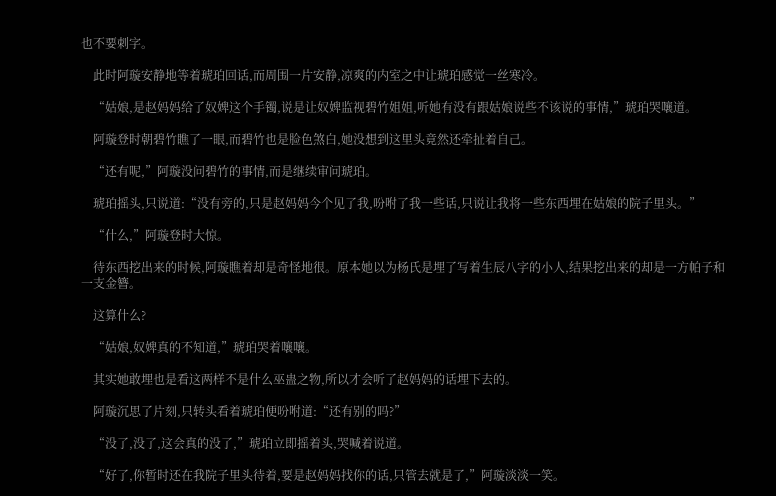也不要刺字。

    此时阿璇安静地等着琥珀回话,而周围一片安静,凉爽的内室之中让琥珀感觉一丝寒冷。

    “姑娘,是赵妈妈给了奴婢这个手镯,说是让奴婢监视碧竹姐姐,听她有没有跟姑娘说些不该说的事情,”琥珀哭嚷道。

    阿璇登时朝碧竹瞧了一眼,而碧竹也是脸色煞白,她没想到这里头竟然还牵扯着自己。

    “还有呢,”阿璇没问碧竹的事情,而是继续审问琥珀。

    琥珀摇头,只说道:“没有旁的,只是赵妈妈今个见了我,吩咐了我一些话,只说让我将一些东西埋在姑娘的院子里头。”

    “什么,”阿璇登时大惊。

    待东西挖出来的时候,阿璇瞧着却是奇怪地很。原本她以为杨氏是埋了写着生辰八字的小人,结果挖出来的却是一方帕子和一支金簪。

    这算什么?

    “姑娘,奴婢真的不知道,”琥珀哭着嚷嚷。

    其实她敢埋也是看这两样不是什么巫蛊之物,所以才会听了赵妈妈的话埋下去的。

    阿璇沉思了片刻,只转头看着琥珀便吩咐道:“还有别的吗?”

    “没了,没了,这会真的没了,”琥珀立即摇着头,哭喊着说道。

    “好了,你暂时还在我院子里头待着,要是赵妈妈找你的话,只管去就是了,”阿璇淡淡一笑。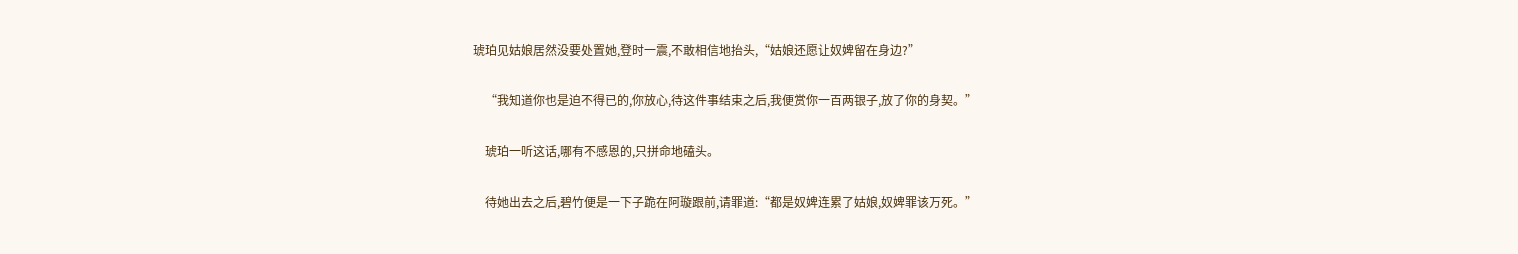琥珀见姑娘居然没要处置她,登时一震,不敢相信地抬头,“姑娘还愿让奴婢留在身边?”

    “我知道你也是迫不得已的,你放心,待这件事结束之后,我便赏你一百两银子,放了你的身契。”

    琥珀一听这话,哪有不感恩的,只拼命地磕头。

    待她出去之后,碧竹便是一下子跪在阿璇跟前,请罪道:“都是奴婢连累了姑娘,奴婢罪该万死。”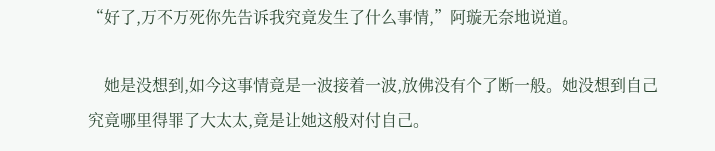“好了,万不万死你先告诉我究竟发生了什么事情,”阿璇无奈地说道。

    她是没想到,如今这事情竟是一波接着一波,放佛没有个了断一般。她没想到自己究竟哪里得罪了大太太,竟是让她这般对付自己。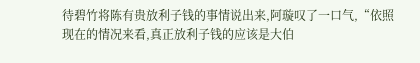待碧竹将陈有贵放利子钱的事情说出来,阿璇叹了一口气,“依照现在的情况来看,真正放利子钱的应该是大伯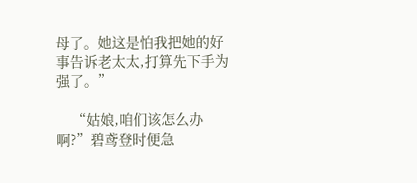母了。她这是怕我把她的好事告诉老太太,打算先下手为强了。”

    “姑娘,咱们该怎么办啊?”碧鸢登时便急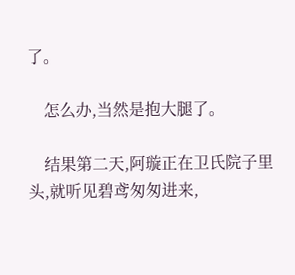了。

    怎么办,当然是抱大腿了。

    结果第二天,阿璇正在卫氏院子里头,就听见碧鸢匆匆进来,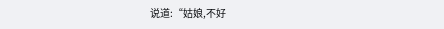说道:“姑娘,不好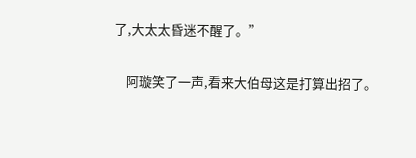了,大太太昏迷不醒了。”

    阿璇笑了一声,看来大伯母这是打算出招了。